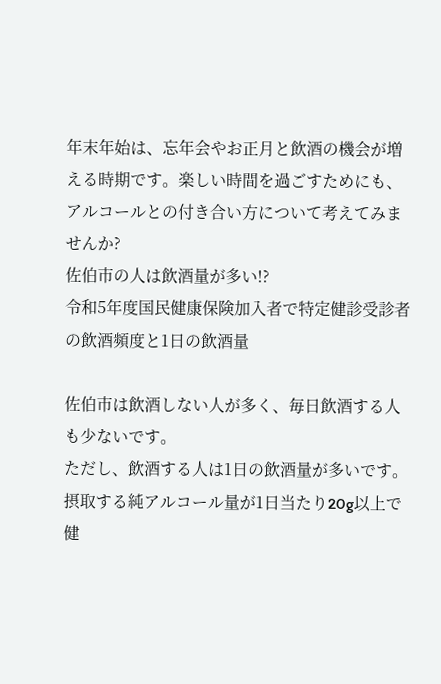年末年始は、忘年会やお正月と飲酒の機会が増える時期です。楽しい時間を過ごすためにも、アルコールとの付き合い方について考えてみませんか?
佐伯市の人は飲酒量が多い!?
令和5年度国民健康保険加入者で特定健診受診者の飲酒頻度と1日の飲酒量

佐伯市は飲酒しない人が多く、毎日飲酒する人も少ないです。
ただし、飲酒する人は1日の飲酒量が多いです。
摂取する純アルコール量が1日当たり20g以上で健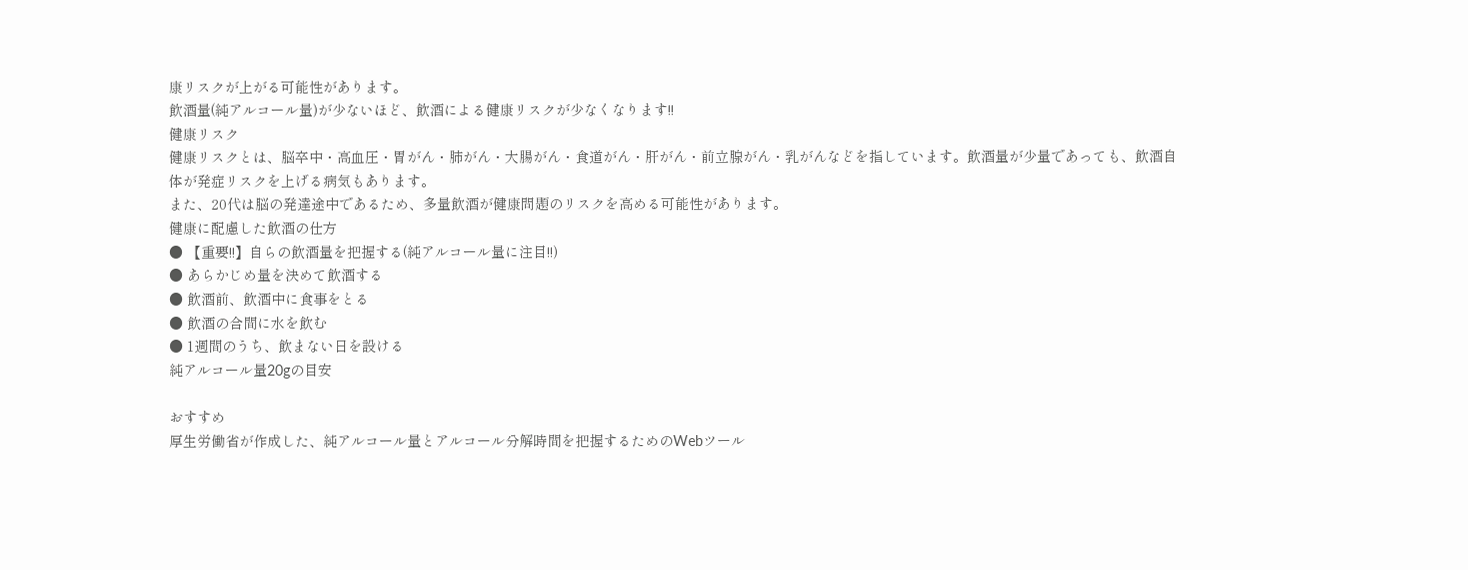康リスクが上がる可能性があります。
飲酒量(純アルコール量)が少ないほど、飲酒による健康リスクが少なくなります!!
健康リスク
健康リスクとは、脳卒中・高血圧・胃がん・肺がん・大腸がん・食道がん・肝がん・前立腺がん・乳がんなどを指しています。飲酒量が少量であっても、飲酒自体が発症リスクを上げる病気もあります。
また、20代は脳の発達途中であるため、多量飲酒が健康問題のリスクを高める可能性があります。
健康に配慮した飲酒の仕方
● 【重要!!】自らの飲酒量を把握する(純アルコール量に注目!!)
● あらかじめ量を決めて飲酒する
● 飲酒前、飲酒中に食事をとる
● 飲酒の合間に水を飲む
● 1週間のうち、飲まない日を設ける
純アルコール量20gの目安

おすすめ
厚生労働省が作成した、純アルコール量とアルコール分解時間を把握するためのWebツール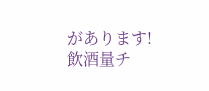があります!
飲酒量チ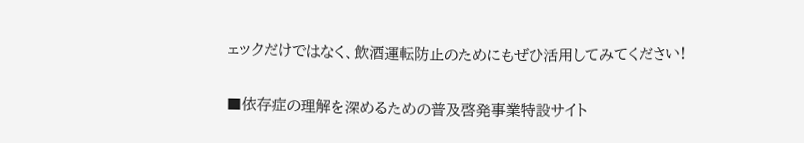ェックだけではなく、飲酒運転防止のためにもぜひ活用してみてください!

■依存症の理解を深めるための普及啓発事業特設サイト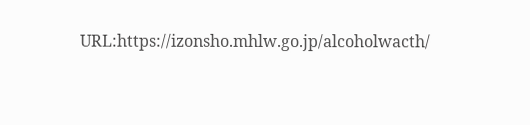URL:https://izonsho.mhlw.go.jp/alcoholwacth/